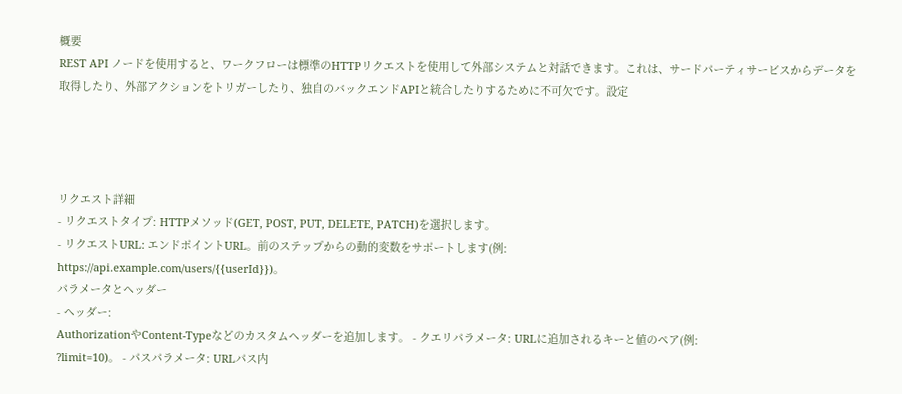概要
REST API ノードを使用すると、ワークフローは標準のHTTPリクエストを使用して外部システムと対話できます。これは、サードパーティサービスからデータを取得したり、外部アクションをトリガーしたり、独自のバックエンドAPIと統合したりするために不可欠です。設定




リクエスト詳細
- リクエストタイプ: HTTPメソッド(GET, POST, PUT, DELETE, PATCH)を選択します。
- リクエストURL: エンドポイントURL。前のステップからの動的変数をサポートします(例:
https://api.example.com/users/{{userId}})。
パラメータとヘッダー
- ヘッダー:
AuthorizationやContent-Typeなどのカスタムヘッダーを追加します。 - クエリパラメータ: URLに追加されるキーと値のペア(例:
?limit=10)。 - パスパラメータ: URLパス内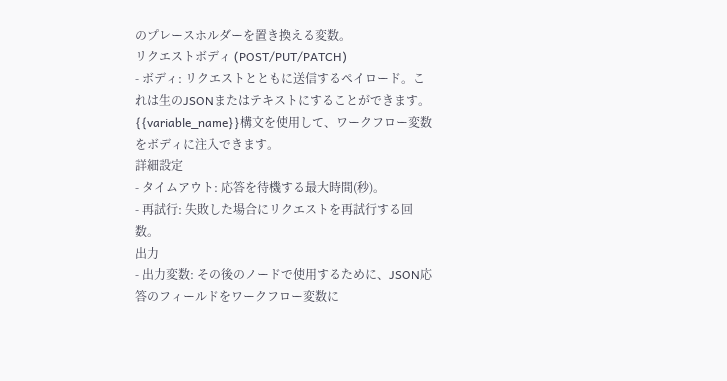のプレースホルダーを置き換える変数。
リクエストボディ (POST/PUT/PATCH)
- ボディ: リクエストとともに送信するペイロード。これは生のJSONまたはテキストにすることができます。
{{variable_name}}構文を使用して、ワークフロー変数をボディに注入できます。
詳細設定
- タイムアウト: 応答を待機する最大時間(秒)。
- 再試行: 失敗した場合にリクエストを再試行する回数。
出力
- 出力変数: その後のノードで使用するために、JSON応答のフィールドをワークフロー変数に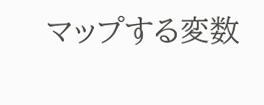マップする変数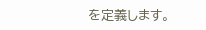を定義します。